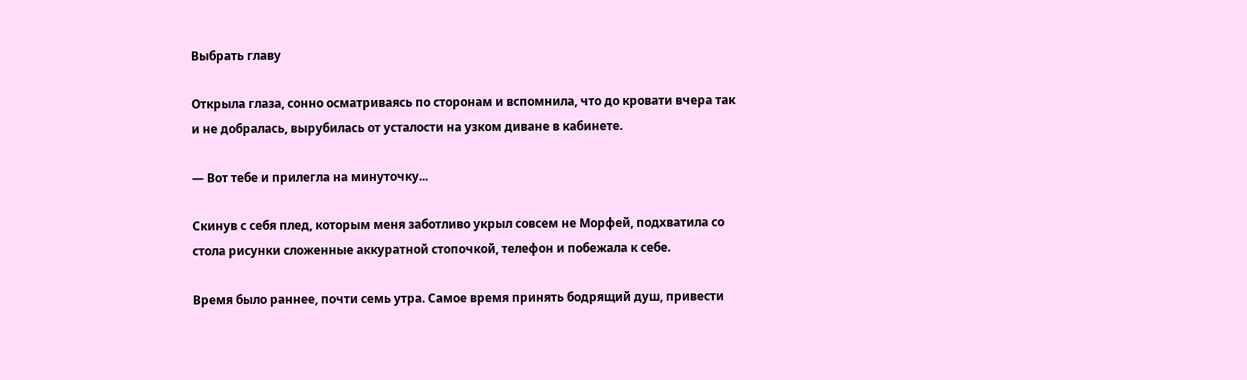Выбрать главу

Открыла глаза, сонно осматриваясь по сторонам и вспомнила, что до кровати вчера так и не добралась, вырубилась от усталости на узком диване в кабинете.

— Вот тебе и прилегла на минуточку...

Скинув с себя плед, которым меня заботливо укрыл совсем не Морфей, подхватила со стола рисунки сложенные аккуратной стопочкой, телефон и побежала к себе.

Время было раннее, почти семь утра. Самое время принять бодрящий душ, привести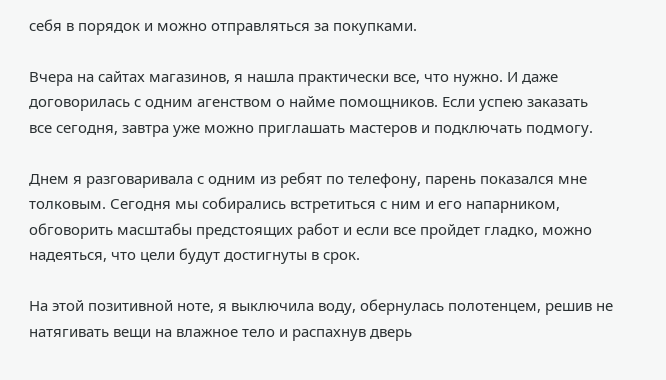себя в порядок и можно отправляться за покупками.

Вчера на сайтах магазинов, я нашла практически все, что нужно. И даже договорилась с одним агенством о найме помощников. Если успею заказать все сегодня, завтра уже можно приглашать мастеров и подключать подмогу.

Днем я разговаривала с одним из ребят по телефону, парень показался мне толковым. Сегодня мы собирались встретиться с ним и его напарником, обговорить масштабы предстоящих работ и если все пройдет гладко, можно надеяться, что цели будут достигнуты в срок.

На этой позитивной ноте, я выключила воду, обернулась полотенцем, решив не натягивать вещи на влажное тело и распахнув дверь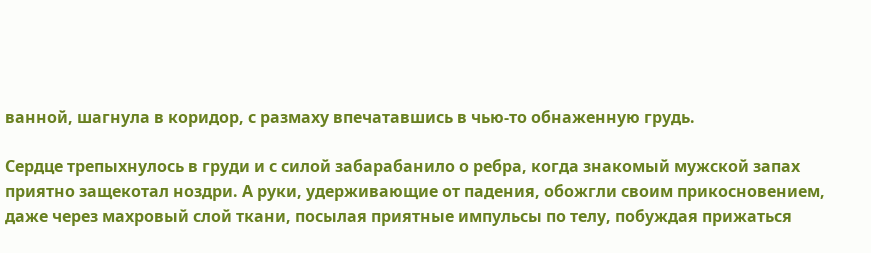ванной, шагнула в коридор, с размаху впечатавшись в чью-то обнаженную грудь.

Сердце трепыхнулось в груди и с силой забарабанило о ребра, когда знакомый мужской запах приятно защекотал ноздри. А руки, удерживающие от падения, обожгли своим прикосновением, даже через махровый слой ткани, посылая приятные импульсы по телу, побуждая прижаться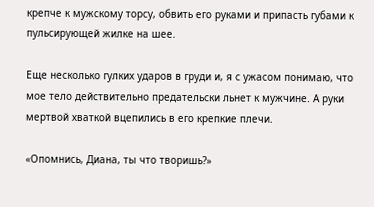крепче к мужскому торсу, обвить его руками и припасть губами к пульсирующей жилке на шее.

Еще несколько гулких ударов в груди и, я с ужасом понимаю, что мое тело действительно предательски льнет к мужчине. А руки мертвой хваткой вцепились в его крепкие плечи.

«Опомнись, Диана, ты что творишь?»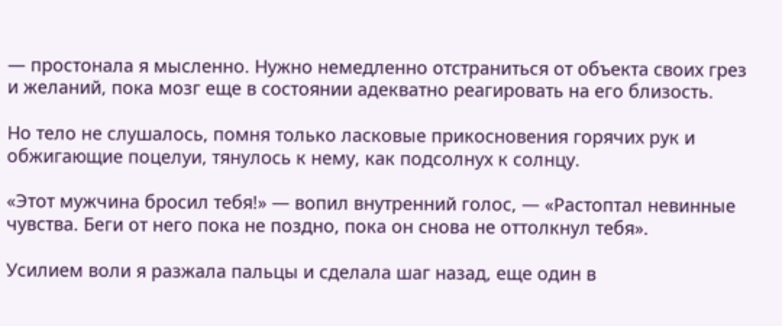— простонала я мысленно. Нужно немедленно отстраниться от объекта своих грез и желаний, пока мозг еще в состоянии адекватно реагировать на его близость.

Но тело не слушалось, помня только ласковые прикосновения горячих рук и обжигающие поцелуи, тянулось к нему, как подсолнух к солнцу.

«Этот мужчина бросил тебя!» — вопил внутренний голос, — «Растоптал невинные чувства. Беги от него пока не поздно, пока он снова не оттолкнул тебя».

Усилием воли я разжала пальцы и сделала шаг назад, еще один в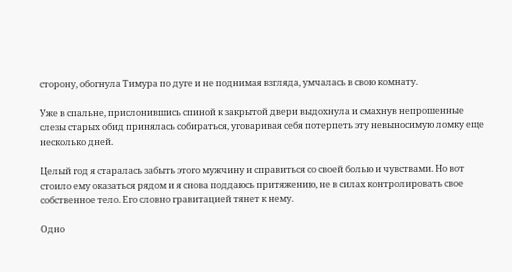сторону, обогнула Тимура по дуге и не поднимая взгляда, умчалась в свою комнату.

Уже в спальне, прислонившись спиной к закрытой двери выдохнула и смахнув непрошенные слезы старых обид принялась собираться, уговаривая себя потерпеть эту невыносимую ломку еще несколько дней.

Целый год я старалась забыть этого мужчину и справиться со своей болью и чувствами. Но вот стоило ему оказаться рядом и я снова поддаюсь притяжению, не в силах контролировать свое собственное тело. Его словно гравитацией тянет к нему.

Одно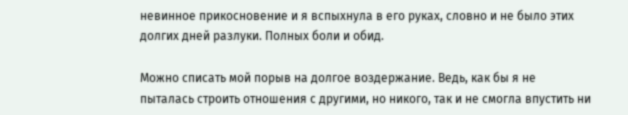невинное прикосновение и я вспыхнула в его руках, словно и не было этих долгих дней разлуки. Полных боли и обид.

Можно списать мой порыв на долгое воздержание. Ведь, как бы я не пыталась строить отношения с другими, но никого, так и не смогла впустить ни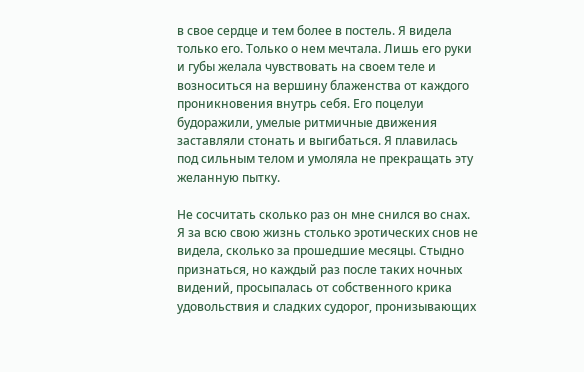в свое сердце и тем более в постель. Я видела только его. Только о нем мечтала. Лишь его руки и губы желала чувствовать на своем теле и возноситься на вершину блаженства от каждого проникновения внутрь себя. Его поцелуи будоражили, умелые ритмичные движения заставляли стонать и выгибаться. Я плавилась под сильным телом и умоляла не прекращать эту желанную пытку.

Не сосчитать сколько раз он мне снился во снах. Я за всю свою жизнь столько эротических снов не видела, сколько за прошедшие месяцы. Стыдно признаться, но каждый раз после таких ночных видений, просыпалась от собственного крика удовольствия и сладких судорог, пронизывающих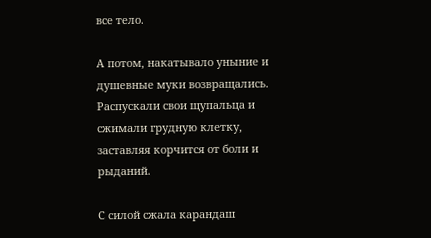все тело.

А потом, накатывало уныние и душевные муки возвращались. Распускали свои щупальца и сжимали грудную клетку, заставляя корчится от боли и рыданий.

С силой сжала карандаш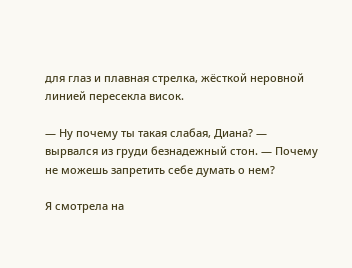для глаз и плавная стрелка, жёсткой неровной линией пересекла висок.

— Ну почему ты такая слабая, Диана? — вырвался из груди безнадежный стон. — Почему не можешь запретить себе думать о нем?

Я смотрела на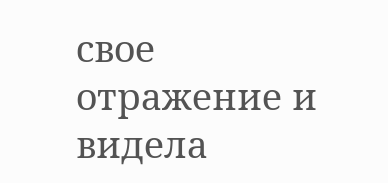свое отражение и видела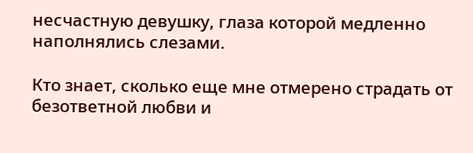несчастную девушку, глаза которой медленно наполнялись слезами.

Кто знает, сколько еще мне отмерено страдать от безответной любви и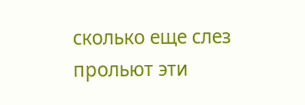сколько еще слез прольют эти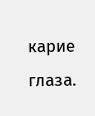карие глаза.